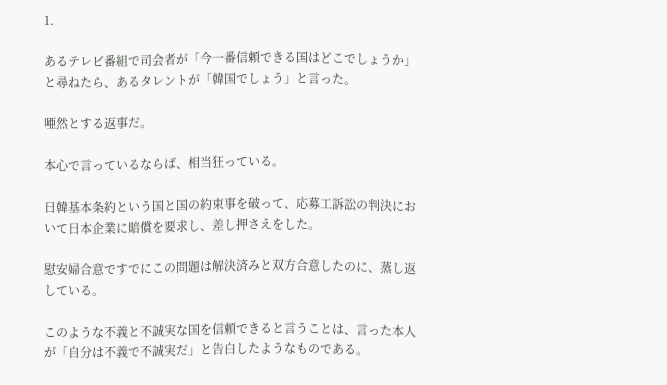1.

あるテレビ番組で司会者が「今一番信頼できる国はどこでしょうか」と尋ねたら、あるタレントが「韓国でしょう」と言った。

唖然とする返事だ。

本心で言っているならば、相当狂っている。

日韓基本条約という国と国の約束事を破って、応募工訴訟の判決において日本企業に賠償を要求し、差し押さえをした。

慰安婦合意ですでにこの問題は解決済みと双方合意したのに、蒸し返している。

このような不義と不誠実な国を信頼できると言うことは、言った本人が「自分は不義で不誠実だ」と告白したようなものである。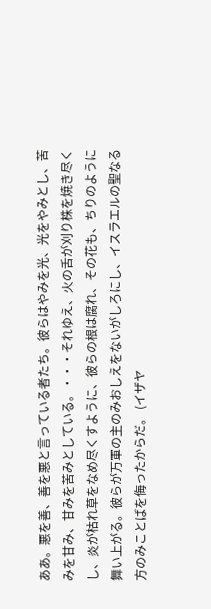ああ。悪を善、善を悪と言っている者たち。彼らはやみを光、光をやみとし、苦みを甘み、甘みを苦みとしている。・・・それゆえ、火の舌が刈り株を焼き尽くし、炎が枯れ草をなめ尽くすように、彼らの根は腐れ、その花も、ちりのように舞い上がる。彼らが万軍の主のみおしえをないがしろにし、イスラエルの聖なる方のみことばを侮ったからだ。 (イザヤ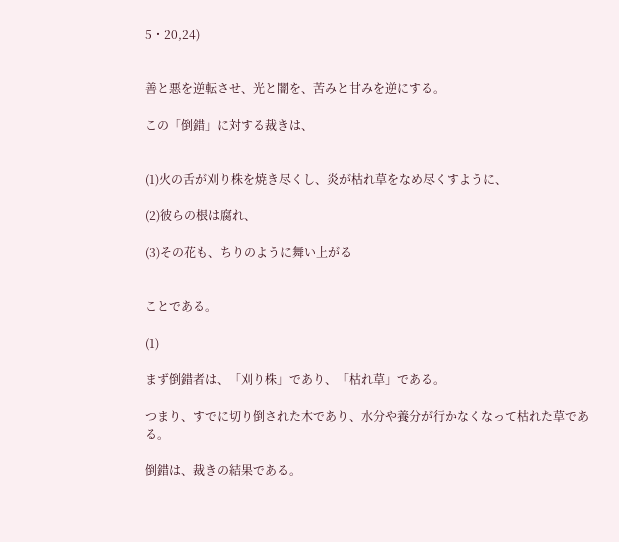5・20,24)


善と悪を逆転させ、光と闇を、苦みと甘みを逆にする。

この「倒錯」に対する裁きは、


(1)火の舌が刈り株を焼き尽くし、炎が枯れ草をなめ尽くすように、

(2)彼らの根は腐れ、

(3)その花も、ちりのように舞い上がる


ことである。

(1)

まず倒錯者は、「刈り株」であり、「枯れ草」である。

つまり、すでに切り倒された木であり、水分や養分が行かなくなって枯れた草である。

倒錯は、裁きの結果である。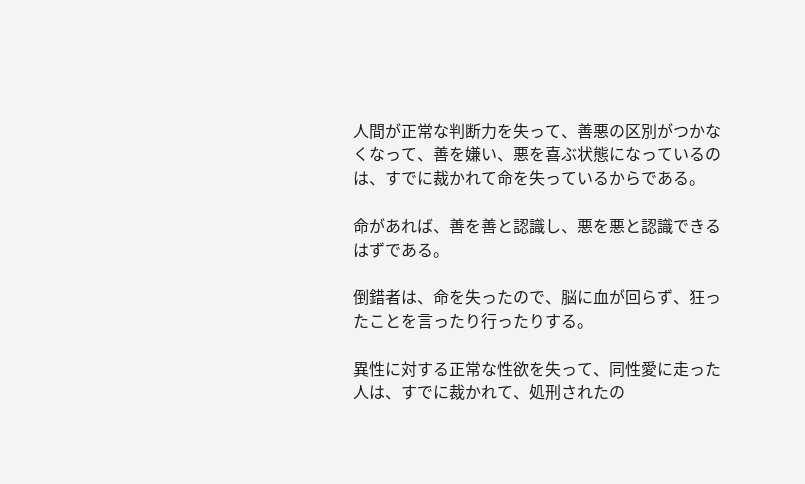人間が正常な判断力を失って、善悪の区別がつかなくなって、善を嫌い、悪を喜ぶ状態になっているのは、すでに裁かれて命を失っているからである。

命があれば、善を善と認識し、悪を悪と認識できるはずである。

倒錯者は、命を失ったので、脳に血が回らず、狂ったことを言ったり行ったりする。

異性に対する正常な性欲を失って、同性愛に走った人は、すでに裁かれて、処刑されたの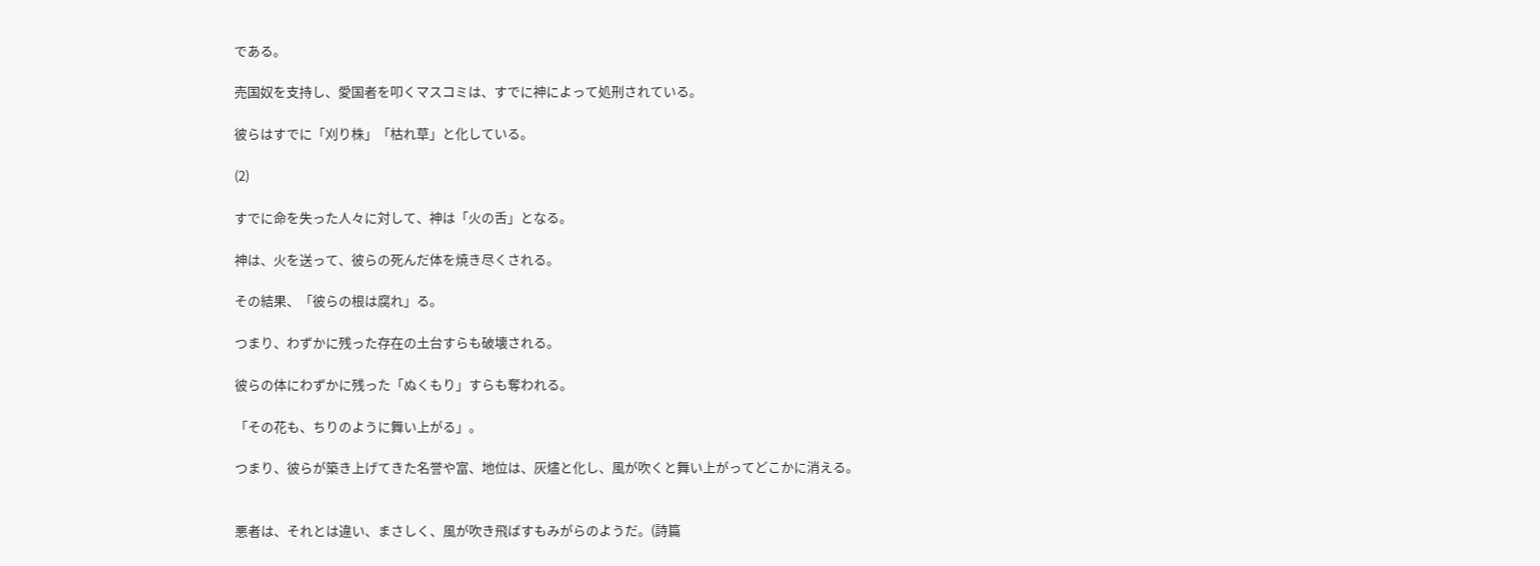である。

売国奴を支持し、愛国者を叩くマスコミは、すでに神によって処刑されている。

彼らはすでに「刈り株」「枯れ草」と化している。

(2)

すでに命を失った人々に対して、神は「火の舌」となる。

神は、火を送って、彼らの死んだ体を焼き尽くされる。

その結果、「彼らの根は腐れ」る。

つまり、わずかに残った存在の土台すらも破壊される。

彼らの体にわずかに残った「ぬくもり」すらも奪われる。

「その花も、ちりのように舞い上がる」。

つまり、彼らが築き上げてきた名誉や富、地位は、灰燼と化し、風が吹くと舞い上がってどこかに消える。


悪者は、それとは違い、まさしく、風が吹き飛ばすもみがらのようだ。(詩篇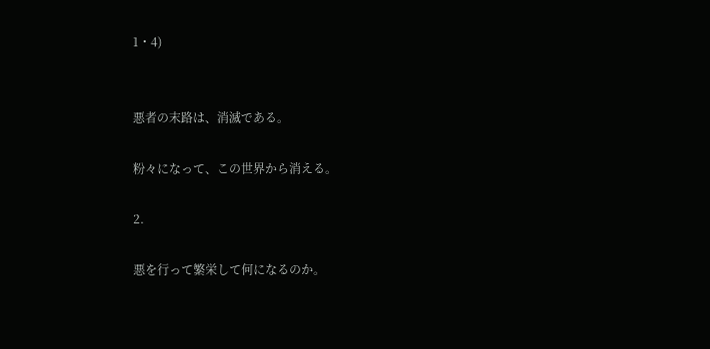1・4)


悪者の末路は、消滅である。

粉々になって、この世界から消える。

2.

悪を行って繁栄して何になるのか。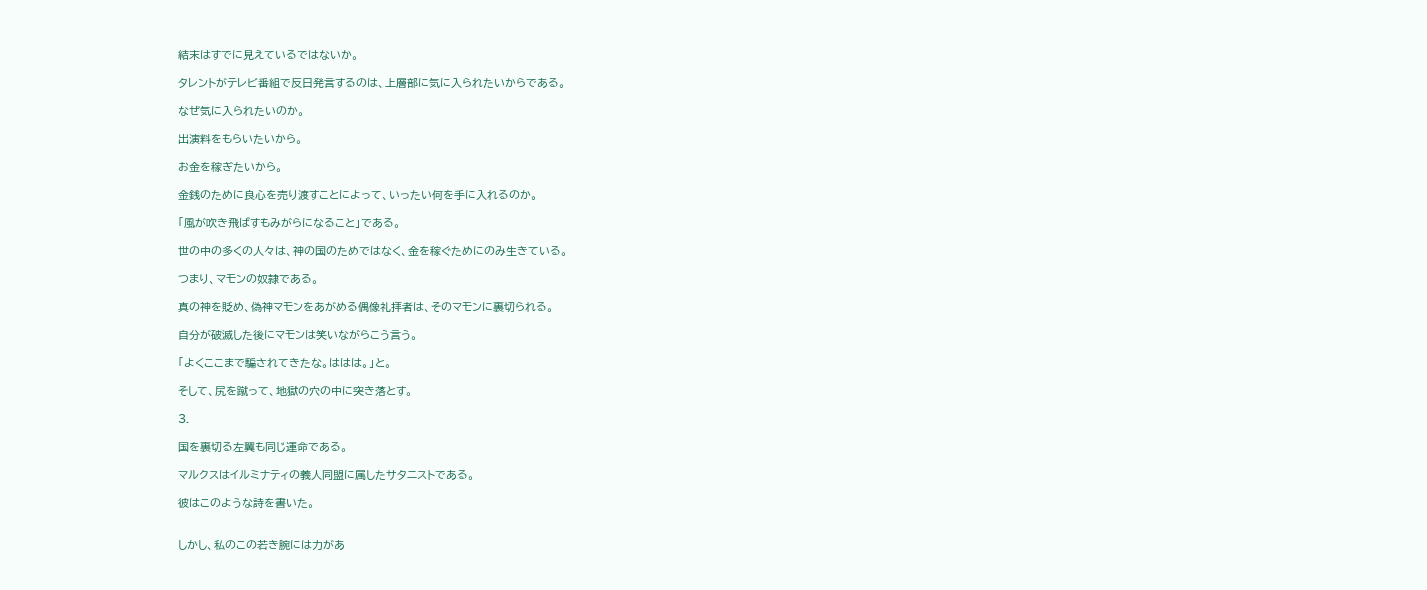結末はすでに見えているではないか。

タレントがテレビ番組で反日発言するのは、上層部に気に入られたいからである。

なぜ気に入られたいのか。

出演料をもらいたいから。

お金を稼ぎたいから。

金銭のために良心を売り渡すことによって、いったい何を手に入れるのか。

「風が吹き飛ばすもみがらになること」である。

世の中の多くの人々は、神の国のためではなく、金を稼ぐためにのみ生きている。

つまり、マモンの奴隷である。

真の神を貶め、偽神マモンをあがめる偶像礼拝者は、そのマモンに裏切られる。

自分が破滅した後にマモンは笑いながらこう言う。

「よくここまで騙されてきたな。ははは。」と。

そして、尻を蹴って、地獄の穴の中に突き落とす。

3.

国を裏切る左翼も同じ運命である。

マルクスはイルミナティの義人同盟に属したサタニストである。

彼はこのような詩を書いた。


しかし、私のこの若き腕には力があ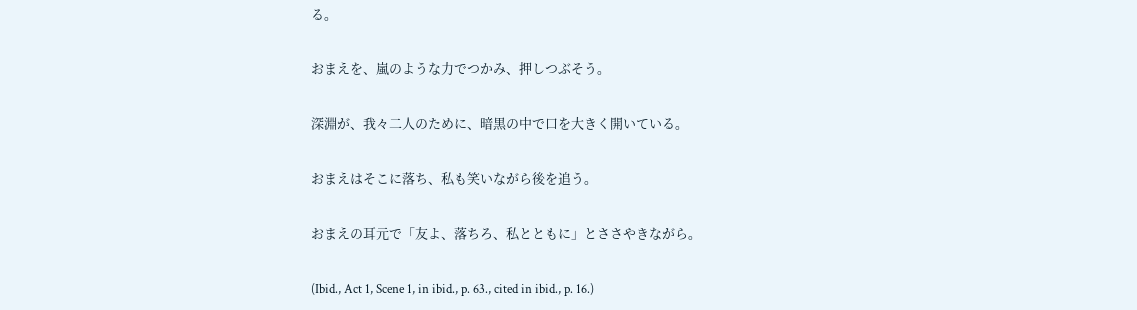る。

おまえを、嵐のような力でつかみ、押しつぶそう。

深淵が、我々二人のために、暗黒の中で口を大きく開いている。

おまえはそこに落ち、私も笑いながら後を追う。

おまえの耳元で「友よ、落ちろ、私とともに」とささやきながら。

(Ibid., Act 1, Scene 1, in ibid., p. 63., cited in ibid., p. 16.)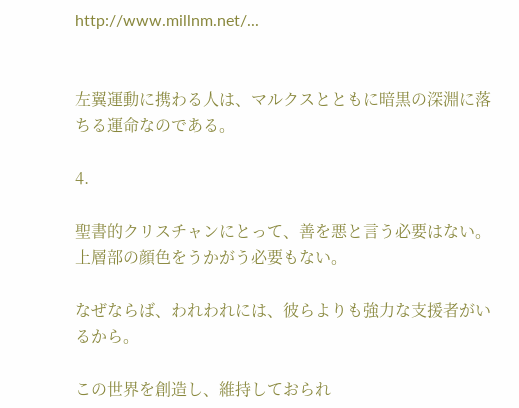http://www.millnm.net/...


左翼運動に携わる人は、マルクスとともに暗黒の深淵に落ちる運命なのである。

4.

聖書的クリスチャンにとって、善を悪と言う必要はない。上層部の顔色をうかがう必要もない。

なぜならば、われわれには、彼らよりも強力な支援者がいるから。

この世界を創造し、維持しておられ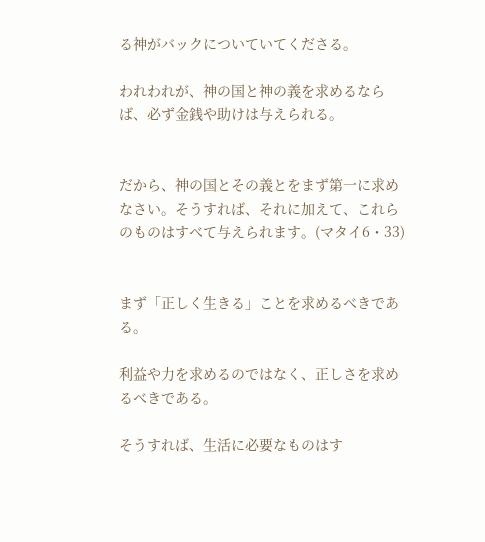る神がバックについていてくださる。

われわれが、神の国と神の義を求めるならば、必ず金銭や助けは与えられる。


だから、神の国とその義とをまず第一に求めなさい。そうすれば、それに加えて、これらのものはすべて与えられます。(マタイ6・33)


まず「正しく生きる」ことを求めるべきである。

利益や力を求めるのではなく、正しさを求めるべきである。

そうすれば、生活に必要なものはす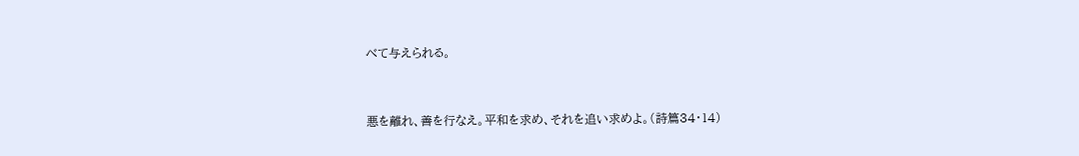べて与えられる。


悪を離れ、善を行なえ。平和を求め、それを追い求めよ。(詩篇34・14)